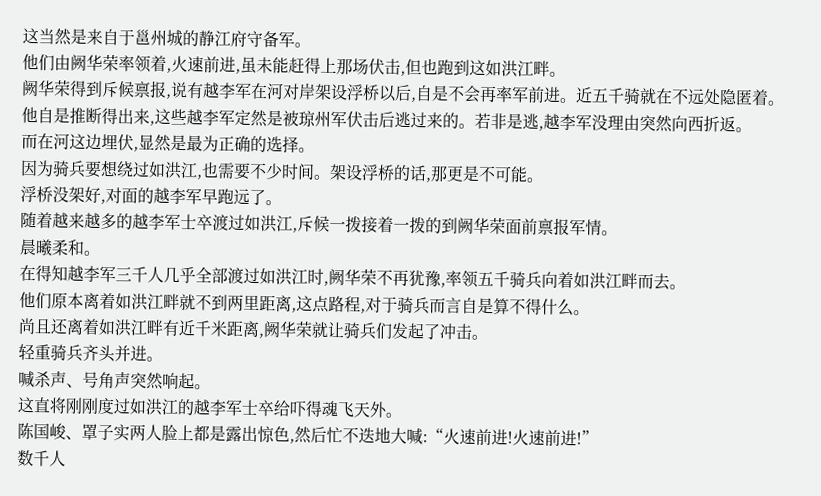这当然是来自于邕州城的静江府守备军。
他们由阙华荣率领着,火速前进,虽未能赶得上那场伏击,但也跑到这如洪江畔。
阙华荣得到斥候禀报,说有越李军在河对岸架设浮桥以后,自是不会再率军前进。近五千骑就在不远处隐匿着。
他自是推断得出来,这些越李军定然是被琼州军伏击后逃过来的。若非是逃,越李军没理由突然向西折返。
而在河这边埋伏,显然是最为正确的选择。
因为骑兵要想绕过如洪江,也需要不少时间。架设浮桥的话,那更是不可能。
浮桥没架好,对面的越李军早跑远了。
随着越来越多的越李军士卒渡过如洪江,斥候一拨接着一拨的到阙华荣面前禀报军情。
晨曦柔和。
在得知越李军三千人几乎全部渡过如洪江时,阙华荣不再犹豫,率领五千骑兵向着如洪江畔而去。
他们原本离着如洪江畔就不到两里距离,这点路程,对于骑兵而言自是算不得什么。
尚且还离着如洪江畔有近千米距离,阙华荣就让骑兵们发起了冲击。
轻重骑兵齐头并进。
喊杀声、号角声突然响起。
这直将刚刚度过如洪江的越李军士卒给吓得魂飞天外。
陈国峻、罩子实两人脸上都是露出惊色,然后忙不迭地大喊:“火速前进!火速前进!”
数千人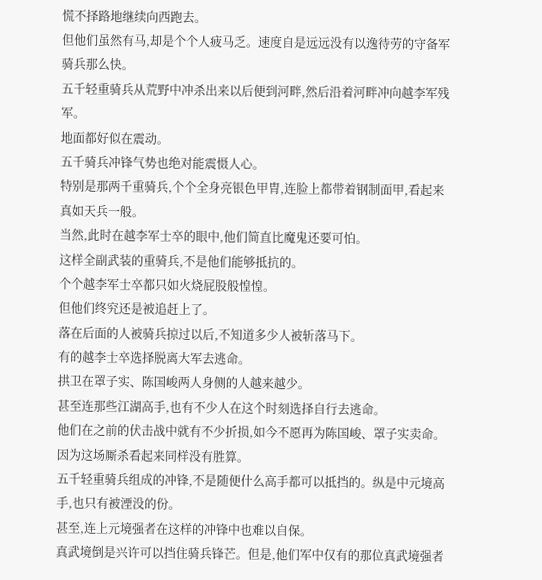慌不择路地继续向西跑去。
但他们虽然有马,却是个个人疲马乏。速度自是远远没有以逸待劳的守备军骑兵那么快。
五千轻重骑兵从荒野中冲杀出来以后便到河畔,然后沿着河畔冲向越李军残军。
地面都好似在震动。
五千骑兵冲锋气势也绝对能震慑人心。
特别是那两千重骑兵,个个全身亮银色甲胄,连脸上都带着钢制面甲,看起来真如天兵一般。
当然,此时在越李军士卒的眼中,他们简直比魔鬼还要可怕。
这样全副武装的重骑兵,不是他们能够抵抗的。
个个越李军士卒都只如火烧屁股般惶惶。
但他们终究还是被追赶上了。
落在后面的人被骑兵掠过以后,不知道多少人被斩落马下。
有的越李士卒选择脱离大军去逃命。
拱卫在罩子实、陈国峻两人身侧的人越来越少。
甚至连那些江湖高手,也有不少人在这个时刻选择自行去逃命。
他们在之前的伏击战中就有不少折损,如今不愿再为陈国峻、罩子实卖命。因为这场厮杀看起来同样没有胜算。
五千轻重骑兵组成的冲锋,不是随便什么高手都可以抵挡的。纵是中元境高手,也只有被湮没的份。
甚至,连上元境强者在这样的冲锋中也难以自保。
真武境倒是兴许可以挡住骑兵锋芒。但是,他们军中仅有的那位真武境强者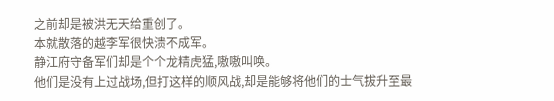之前却是被洪无天给重创了。
本就散落的越李军很快溃不成军。
静江府守备军们却是个个龙精虎猛,嗷嗷叫唤。
他们是没有上过战场,但打这样的顺风战,却是能够将他们的士气拔升至最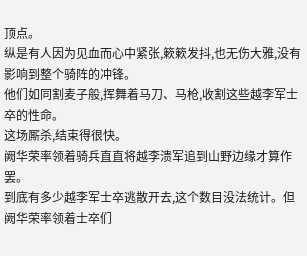顶点。
纵是有人因为见血而心中紧张,簌簌发抖,也无伤大雅,没有影响到整个骑阵的冲锋。
他们如同割麦子般,挥舞着马刀、马枪,收割这些越李军士卒的性命。
这场厮杀,结束得很快。
阙华荣率领着骑兵直直将越李溃军追到山野边缘才算作罢。
到底有多少越李军士卒逃散开去,这个数目没法统计。但阙华荣率领着士卒们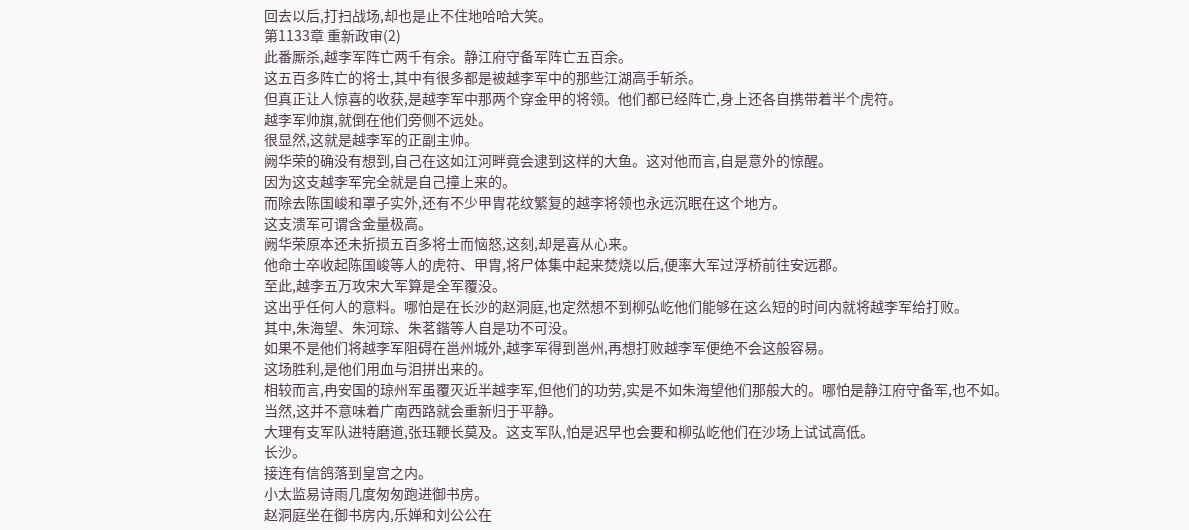回去以后,打扫战场,却也是止不住地哈哈大笑。
第1133章 重新政审(2)
此番厮杀,越李军阵亡两千有余。静江府守备军阵亡五百余。
这五百多阵亡的将士,其中有很多都是被越李军中的那些江湖高手斩杀。
但真正让人惊喜的收获,是越李军中那两个穿金甲的将领。他们都已经阵亡,身上还各自携带着半个虎符。
越李军帅旗,就倒在他们旁侧不远处。
很显然,这就是越李军的正副主帅。
阙华荣的确没有想到,自己在这如江河畔竟会逮到这样的大鱼。这对他而言,自是意外的惊醒。
因为这支越李军完全就是自己撞上来的。
而除去陈国峻和罩子实外,还有不少甲胄花纹繁复的越李将领也永远沉眠在这个地方。
这支溃军可谓含金量极高。
阙华荣原本还未折损五百多将士而恼怒,这刻,却是喜从心来。
他命士卒收起陈国峻等人的虎符、甲胄,将尸体集中起来焚烧以后,便率大军过浮桥前往安远郡。
至此,越李五万攻宋大军算是全军覆没。
这出乎任何人的意料。哪怕是在长沙的赵洞庭,也定然想不到柳弘屹他们能够在这么短的时间内就将越李军给打败。
其中,朱海望、朱河琮、朱茗鍇等人自是功不可没。
如果不是他们将越李军阻碍在邕州城外,越李军得到邕州,再想打败越李军便绝不会这般容易。
这场胜利,是他们用血与泪拼出来的。
相较而言,冉安国的琼州军虽覆灭近半越李军,但他们的功劳,实是不如朱海望他们那般大的。哪怕是静江府守备军,也不如。
当然,这并不意味着广南西路就会重新归于平静。
大理有支军队进特磨道,张珏鞭长莫及。这支军队,怕是迟早也会要和柳弘屹他们在沙场上试试高低。
长沙。
接连有信鸽落到皇宫之内。
小太监易诗雨几度匆匆跑进御书房。
赵洞庭坐在御书房内,乐婵和刘公公在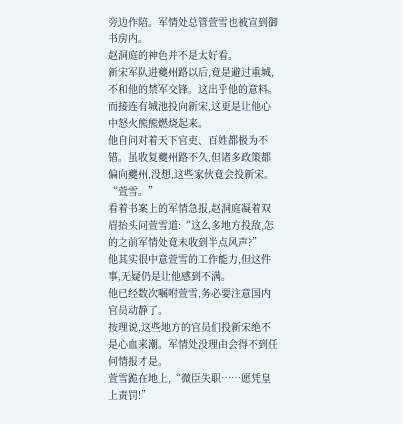旁边作陪。军情处总管萱雪也被宣到御书房内。
赵洞庭的神色并不是太好看。
新宋军队进夔州路以后,竟是避过重城,不和他的禁军交锋。这出乎他的意料。
而接连有城池投向新宋,这更是让他心中怒火熊熊燃烧起来。
他自问对着天下官吏、百姓都极为不错。虽收复夔州路不久,但诸多政策都偏向夔州,没想,这些家伙竟会投新宋。
“萱雪。”
看着书案上的军情急报,赵洞庭凝着双眉抬头问萱雪道:“这么多地方投敌,怎的之前军情处竟未收到半点风声?”
他其实很中意萱雪的工作能力,但这件事,无疑仍是让他感到不满。
他已经数次嘱咐萱雪,务必要注意国内官员动静了。
按理说,这些地方的官员们投新宋绝不是心血来潮。军情处没理由会得不到任何情报才是。
萱雪跪在地上,“微臣失职……愿凭皇上责罚!”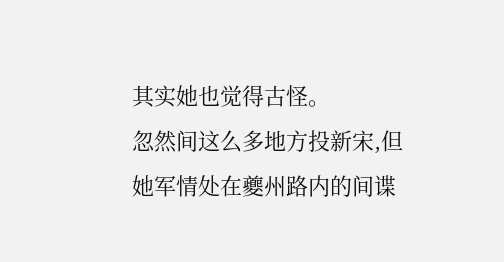其实她也觉得古怪。
忽然间这么多地方投新宋,但她军情处在夔州路内的间谍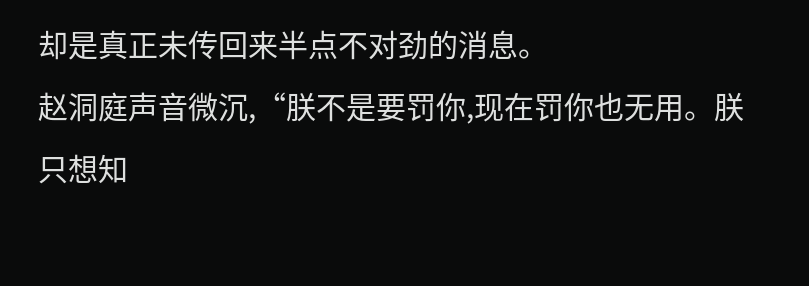却是真正未传回来半点不对劲的消息。
赵洞庭声音微沉,“朕不是要罚你,现在罚你也无用。朕只想知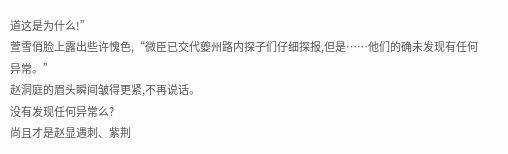道这是为什么!”
萱雪俏脸上露出些许愧色,“微臣已交代夔州路内探子们仔细探报,但是……他们的确未发现有任何异常。”
赵洞庭的眉头瞬间皱得更紧,不再说话。
没有发现任何异常么?
尚且才是赵显遇刺、紫荆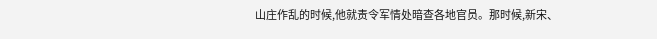山庄作乱的时候,他就责令军情处暗查各地官员。那时候,新宋、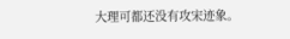大理可都还没有攻宋迹象。